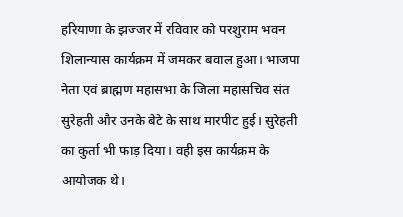हरियाणा के झज्जर में रविवार को परशुराम भवन शिलान्यास कार्यक्रम में जमकर बवाल हुआ। भाजपा नेता एवं ब्राह्मण महासभा के जिला महासचिव संत सुरेहती और उनके बेटे के साथ मारपीट हुई। सुरेहती का कुर्ता भी फाड़ दिया। वही इस कार्यक्रम के आयोजक थे।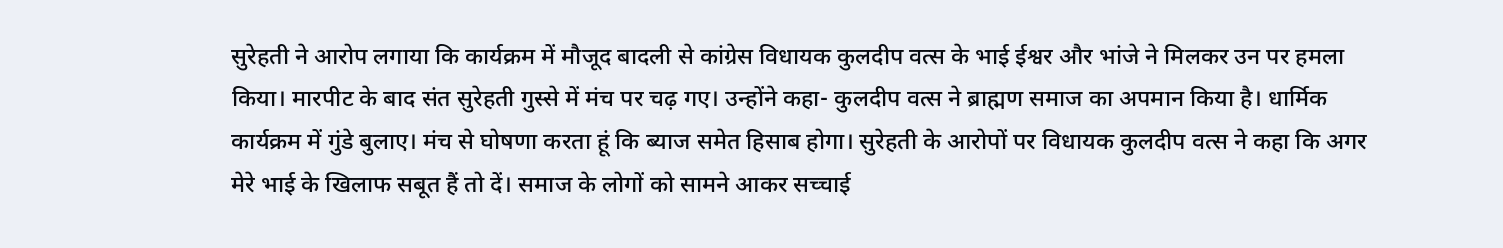सुरेहती ने आरोप लगाया कि कार्यक्रम में मौजूद बादली से कांग्रेस विधायक कुलदीप वत्स के भाई ईश्वर और भांजे ने मिलकर उन पर हमला किया। मारपीट के बाद संत सुरेहती गुस्से में मंच पर चढ़ गए। उन्होंने कहा- कुलदीप वत्स ने ब्राह्मण समाज का अपमान किया है। धार्मिक कार्यक्रम में गुंडे बुलाए। मंच से घोषणा करता हूं कि ब्याज समेत हिसाब होगा। सुरेहती के आरोपों पर विधायक कुलदीप वत्स ने कहा कि अगर मेरे भाई के खिलाफ सबूत हैं तो दें। समाज के लोगों को सामने आकर सच्चाई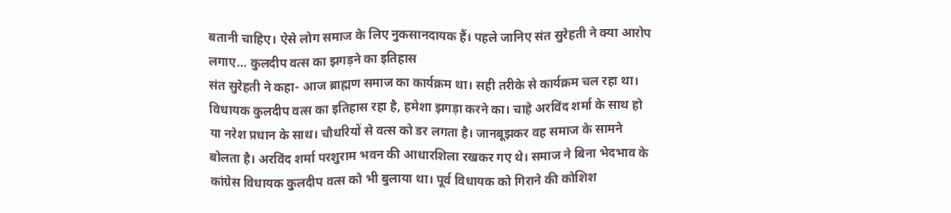बतानी चाहिए। ऐसे लोग समाज के लिए नुकसानदायक हैं। पहले जानिए संत सुरेहती ने क्या आरोप लगाए… कुलदीप वत्स का झगड़ने का इतिहास
संत सुरेहती ने कहा- आज ब्राह्मण समाज का कार्यक्रम था। सही तरीके से कार्यक्रम चल रहा था। विधायक कुलदीप वत्स का इतिहास रहा है, हमेशा झगड़ा करने का। चाहे अरविंद शर्मा के साथ हो या नरेश प्रधान के साथ। चौधरियों से वत्स को डर लगता है। जानबूझकर वह समाज के सामने बोलता है। अरविंद शर्मा परशुराम भवन की आधारशिला रखकर गए थे। समाज ने बिना भेदभाव के कांग्रेस विधायक कुलदीप वत्स को भी बुलाया था। पूर्व विधायक को गिराने की कोशिश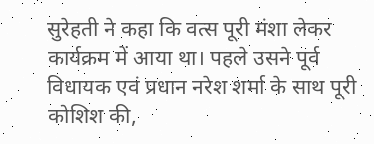सुरेहती ने कहा कि वत्स पूरी मंशा लेकर कार्यक्रम में आया था। पहले उसने पूर्व विधायक एवं प्रधान नरेश शर्मा के साथ पूरी कोशिश की,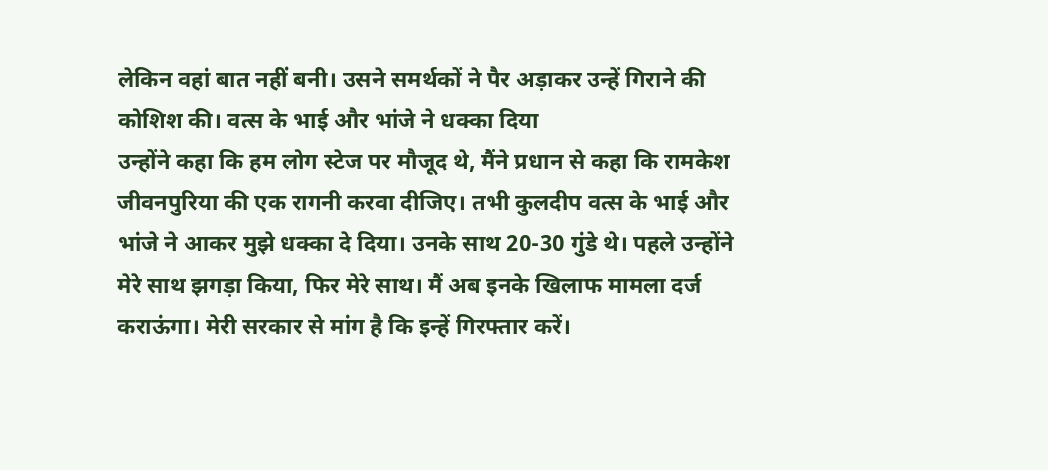लेकिन वहां बात नहीं बनी। उसने समर्थकों ने पैर अड़ाकर उन्हें गिराने की कोशिश की। वत्स के भाई और भांजे ने धक्का दिया
उन्होंने कहा कि हम लोग स्टेज पर मौजूद थे, मैंने प्रधान से कहा कि रामकेश जीवनपुरिया की एक रागनी करवा दीजिए। तभी कुलदीप वत्स के भाई और भांजे ने आकर मुझे धक्का दे दिया। उनके साथ 20-30 गुंडे थे। पहले उन्होंने मेरे साथ झगड़ा किया, फिर मेरे साथ। मैं अब इनके खिलाफ मामला दर्ज कराऊंगा। मेरी सरकार से मांग है कि इन्हें गिरफ्तार करें।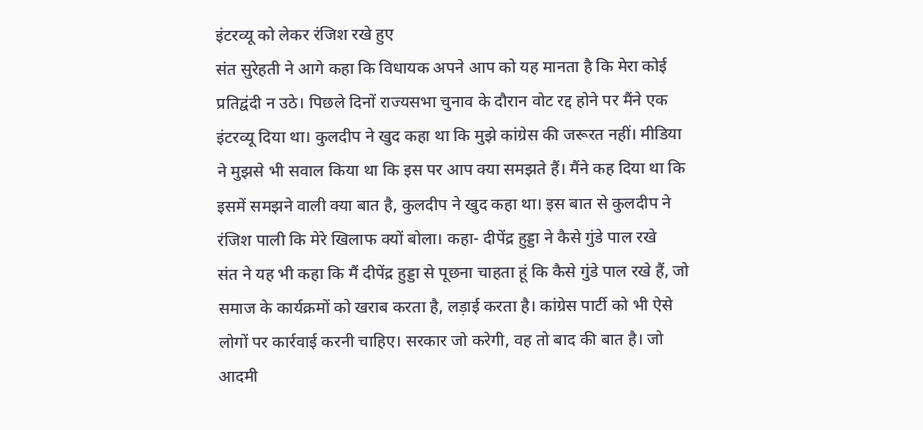इंटरव्यू को लेकर रंजिश रखे हुए
संत सुरेहती ने आगे कहा कि विधायक अपने आप को यह मानता है कि मेरा कोई प्रतिद्वंदी न उठे। पिछले दिनों राज्यसभा चुनाव के दौरान वोट रद्द होने पर मैंने एक इंटरव्यू दिया था। कुलदीप ने खुद कहा था कि मुझे कांग्रेस की जरूरत नहीं। मीडिया ने मुझसे भी सवाल किया था कि इस पर आप क्या समझते हैं। मैंने कह दिया था कि इसमें समझने वाली क्या बात है, कुलदीप ने खुद कहा था। इस बात से कुलदीप ने रंजिश पाली कि मेरे खिलाफ क्यों बोला। कहा- दीपेंद्र हुड्डा ने कैसे गुंडे पाल रखे
संत ने यह भी कहा कि मैं दीपेंद्र हुड्डा से पूछना चाहता हूं कि कैसे गुंडे पाल रखे हैं, जो समाज के कार्यक्रमों को खराब करता है, लड़ाई करता है। कांग्रेस पार्टी को भी ऐसे लोगों पर कार्रवाई करनी चाहिए। सरकार जो करेगी, वह तो बाद की बात है। जो आदमी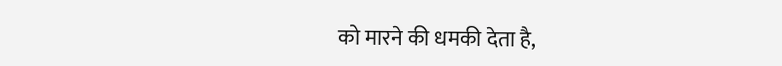को मारने की धमकी देता है,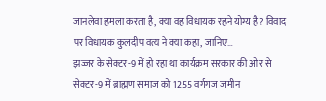जानलेवा हमला करता है, क्या वह विधायक रहने योग्य है? विवाद पर विधायक कुलदीप वत्य ने क्या कहा, जानिए…
झज्जर के सेक्टर-9 में हो रहा था कार्यक्रम सरकार की ओर से सेक्टर-9 में ब्राह्मण समाज को 1255 वर्गगज जमीन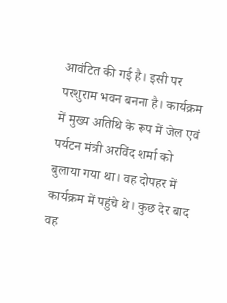आवंटित की गई है। इसी पर परशुराम भवन बनना है। कार्यक्रम में मुख्य अतिथि के रूप में जेल एवं पर्यटन मंत्री अरविंद शर्मा को बुलाया गया था। वह दोपहर में कार्यक्रम में पहुंचे थे। कुछ देर बाद वह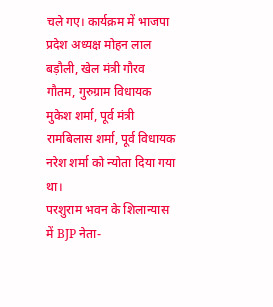चले गए। कार्यक्रम में भाजपा प्रदेश अध्यक्ष मोहन लाल बड़ौली, खेल मंत्री गौरव गौतम, गुरुग्राम विधायक मुकेश शर्मा, पूर्व मंत्री रामबिलास शर्मा, पूर्व विधायक नरेश शर्मा को न्योता दिया गया था।
परशुराम भवन के शिलान्यास में BJP नेता-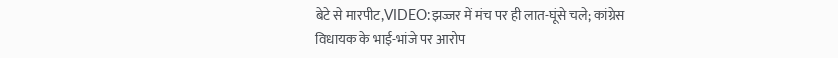बेटे से मारपीट,VIDEO:झज्जर में मंच पर ही लात-घूंसे चले; कांग्रेस विधायक के भाई-भांजे पर आरोप